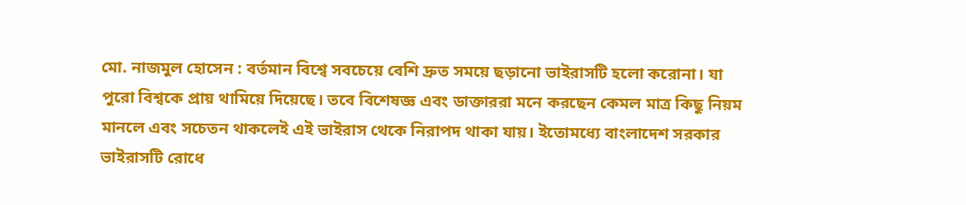মো. নাজমুল হোসেন : বর্তমান বিশ্বে সবচেয়ে বেশি দ্রুত সময়ে ছড়ানো ভাইরাসটি হলো করোনা। যা পুরো বিশ্বকে প্রায় থামিয়ে দিয়েছে। তবে বিশেষজ্ঞ এবং ডাক্তাররা মনে করছেন কেমল মাত্র কিছু নিয়ম মানলে এবং সচেতন থাকলেই এই ভাইরাস থেকে নিরাপদ থাকা যায়। ইতোমধ্যে বাংলাদেশ সরকার ভাইরাসটি রোধে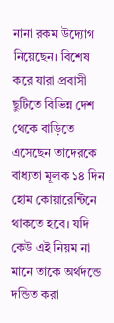নানা রকম উদ্যোগ নিয়েছেন। বিশেষ করে যারা প্রবাসী ছুটিতে বিভিন্ন দেশ থেকে বাড়িতে এসেছেন তাদেরকে বাধ্যতা মূলক ১৪ দিন হোম কোয়ারেন্টিনে থাকতে হবে। যদি কেউ এই নিয়ম না মানে তাকে অর্থদন্ডে দন্ডিত করা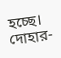হচ্ছে।
দোহার-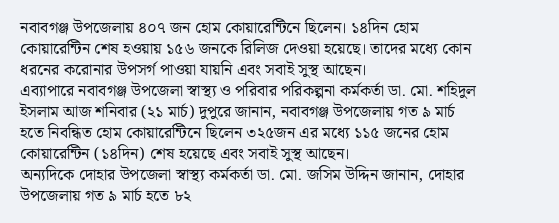নবাবগঞ্জ উপজেলায় ৪০৭ জন হোম কোয়ারেন্টিনে ছিলেন। ১৪দিন হোম কোয়ারেন্টিন শেষ হওয়ায় ১৫৬ জনকে রিলিজ দেওয়া হয়েছে। তাদের মধ্যে কোন ধরনের করোনার উপসর্গ পাওয়া যায়নি এবং সবাই সুস্থ আছেন।
এব্যাপারে নবাবগঞ্জ উপজেলা স্বাস্থ্য ও পরিবার পরিকল্পনা কর্মকর্তা ডা. মো. শহিদুল ইসলাম আজ শনিবার (২১ মার্চ) দুপুরে জানান, নবাবগঞ্জ উপজেলায় গত ৯ মার্চ হতে নিবন্ধিত হোম কোয়ারেন্টিনে ছিলেন ৩২৫জন এর মধ্যে ১১৫ জনের হোম কোয়ারেন্টিন (১৪দিন) শেষ হয়েছে এবং সবাই সুস্থ আছেন।
অন্যদিকে দোহার উপজেলা স্বাস্থ্য কর্মকর্তা ডা. মো. জসিম উদ্দিন জানান, দোহার উপজেলায় গত ৯ মার্চ হতে ৮২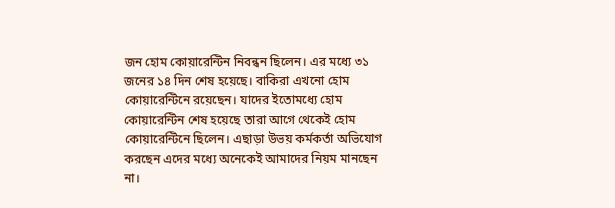জন হোম কোয়ারেন্টিন নিবন্ধন ছিলেন। এর মধ্যে ৩১ জনের ১৪ দিন শেষ হয়েছে। বাকিরা এখনো হোম কোয়ারেন্টিনে রয়েছেন। যাদের ইতোমধ্যে হোম কোয়ারেন্টিন শেষ হয়েছে তারা আগে থেকেই হোম কোয়ারেন্টিনে ছিলেন। এছাড়া উভয় কর্মকর্তা অভিযোগ করছেন এদের মধ্যে অনেকেই আমাদের নিয়ম মানছেন না।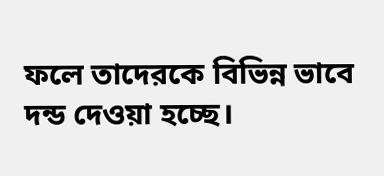ফলে তাদেরকে বিভিন্ন ভাবে দন্ড দেওয়া হচ্ছে।